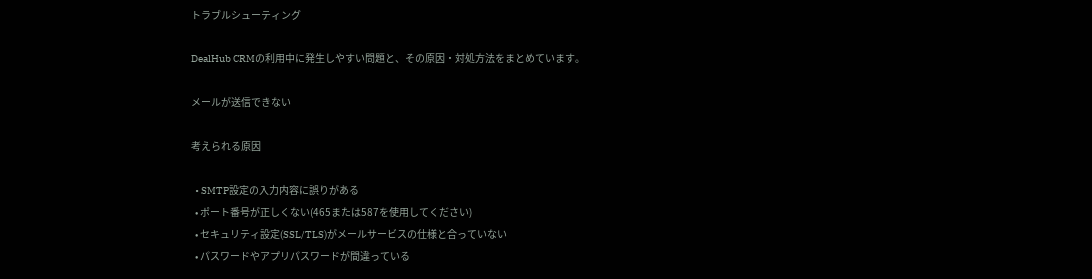トラブルシューティング

DealHub CRMの利用中に発生しやすい問題と、その原因・対処方法をまとめています。

メールが送信できない

考えられる原因

  • SMTP設定の入力内容に誤りがある
  • ポート番号が正しくない(465または587を使用してください)
  • セキュリティ設定(SSL/TLS)がメールサービスの仕様と合っていない
  • パスワードやアプリパスワードが間違っている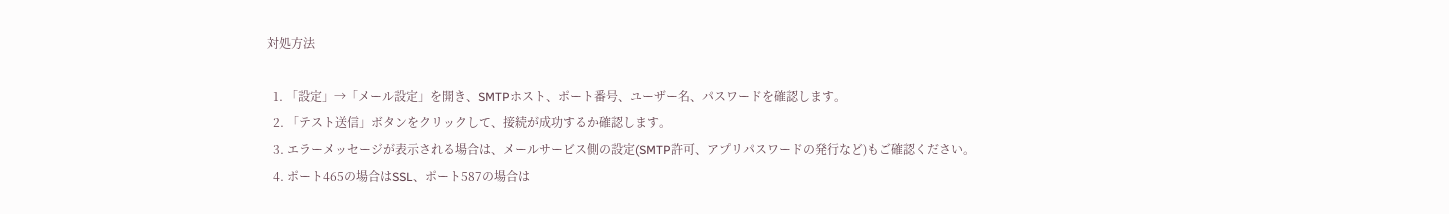対処方法

  1. 「設定」→「メール設定」を開き、SMTPホスト、ポート番号、ユーザー名、パスワードを確認します。
  2. 「テスト送信」ボタンをクリックして、接続が成功するか確認します。
  3. エラーメッセージが表示される場合は、メールサービス側の設定(SMTP許可、アプリパスワードの発行など)もご確認ください。
  4. ポート465の場合はSSL、ポート587の場合は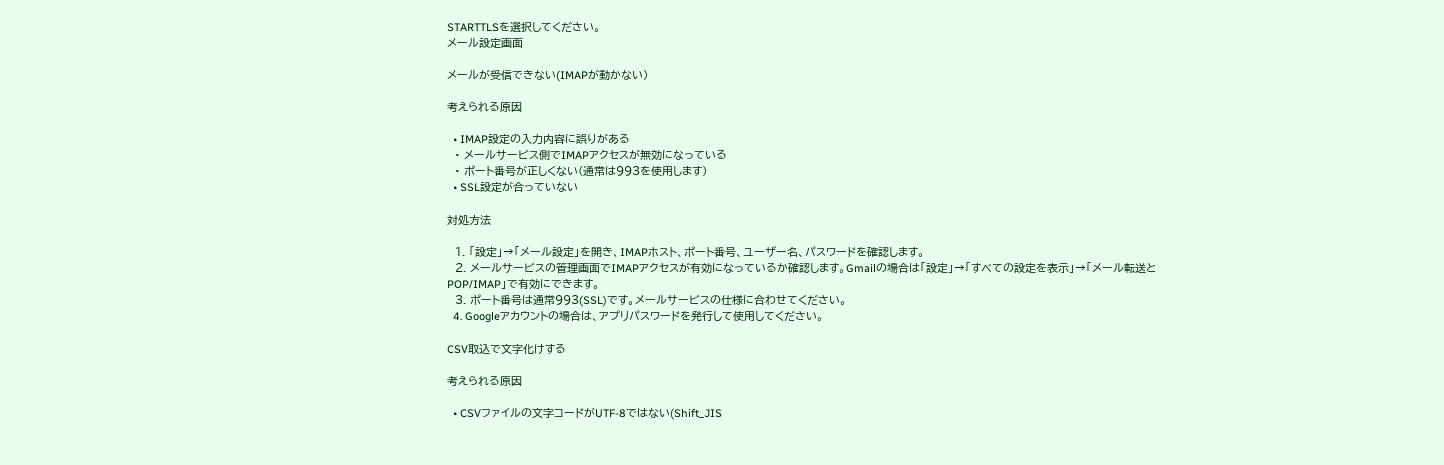STARTTLSを選択してください。
メール設定画面

メールが受信できない(IMAPが動かない)

考えられる原因

  • IMAP設定の入力内容に誤りがある
  • メールサービス側でIMAPアクセスが無効になっている
  • ポート番号が正しくない(通常は993を使用します)
  • SSL設定が合っていない

対処方法

  1. 「設定」→「メール設定」を開き、IMAPホスト、ポート番号、ユーザー名、パスワードを確認します。
  2. メールサービスの管理画面でIMAPアクセスが有効になっているか確認します。Gmailの場合は「設定」→「すべての設定を表示」→「メール転送とPOP/IMAP」で有効にできます。
  3. ポート番号は通常993(SSL)です。メールサービスの仕様に合わせてください。
  4. Googleアカウントの場合は、アプリパスワードを発行して使用してください。

CSV取込で文字化けする

考えられる原因

  • CSVファイルの文字コードがUTF-8ではない(Shift_JIS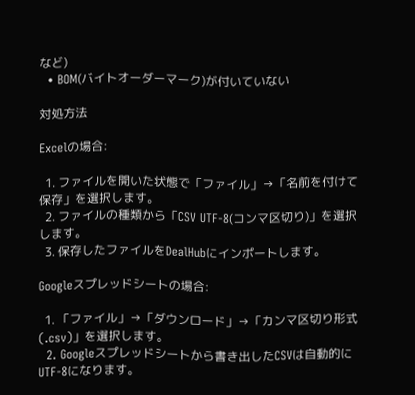など)
  • BOM(バイトオーダーマーク)が付いていない

対処方法

Excelの場合:

  1. ファイルを開いた状態で「ファイル」→「名前を付けて保存」を選択します。
  2. ファイルの種類から「CSV UTF-8(コンマ区切り)」を選択します。
  3. 保存したファイルをDealHubにインポートします。

Googleスプレッドシートの場合:

  1. 「ファイル」→「ダウンロード」→「カンマ区切り形式(.csv)」を選択します。
  2. Googleスプレッドシートから書き出したCSVは自動的にUTF-8になります。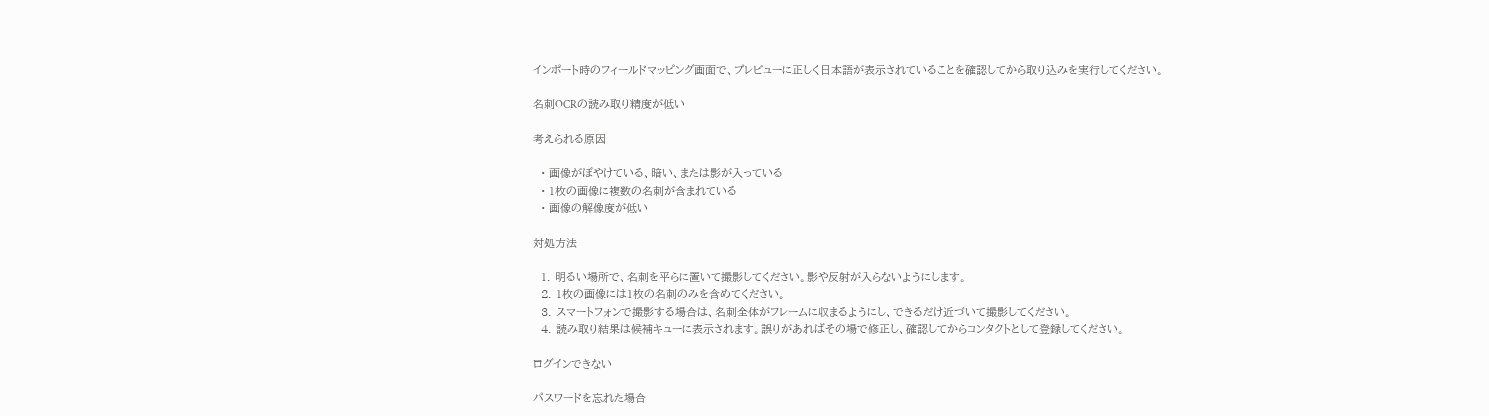インポート時のフィールドマッピング画面で、プレビューに正しく日本語が表示されていることを確認してから取り込みを実行してください。

名刺OCRの読み取り精度が低い

考えられる原因

  • 画像がぼやけている、暗い、または影が入っている
  • 1枚の画像に複数の名刺が含まれている
  • 画像の解像度が低い

対処方法

  1. 明るい場所で、名刺を平らに置いて撮影してください。影や反射が入らないようにします。
  2. 1枚の画像には1枚の名刺のみを含めてください。
  3. スマートフォンで撮影する場合は、名刺全体がフレームに収まるようにし、できるだけ近づいて撮影してください。
  4. 読み取り結果は候補キューに表示されます。誤りがあればその場で修正し、確認してからコンタクトとして登録してください。

ログインできない

パスワードを忘れた場合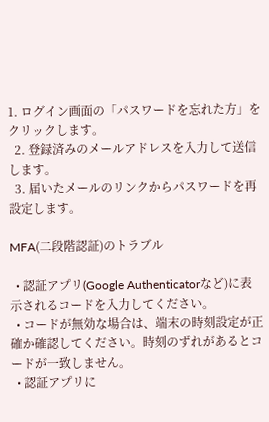1. ログイン画面の「パスワードを忘れた方」をクリックします。
  2. 登録済みのメールアドレスを入力して送信します。
  3. 届いたメールのリンクからパスワードを再設定します。

MFA(二段階認証)のトラブル

  • 認証アプリ(Google Authenticatorなど)に表示されるコードを入力してください。
  • コードが無効な場合は、端末の時刻設定が正確か確認してください。時刻のずれがあるとコードが一致しません。
  • 認証アプリに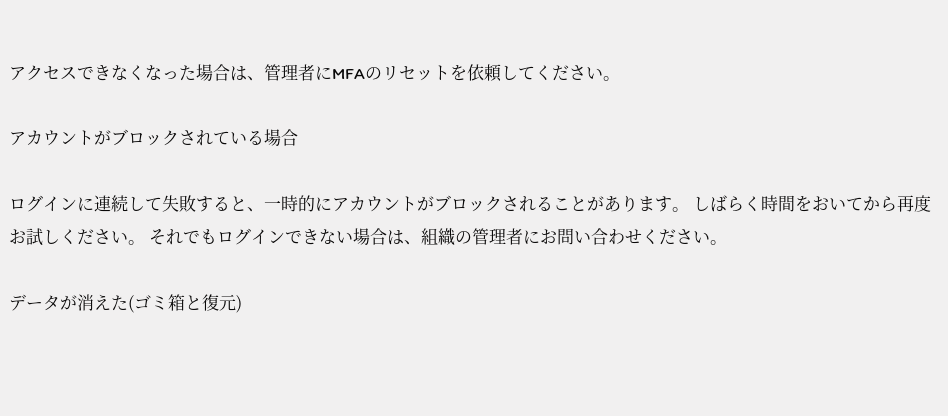アクセスできなくなった場合は、管理者にMFAのリセットを依頼してください。

アカウントがブロックされている場合

ログインに連続して失敗すると、一時的にアカウントがブロックされることがあります。 しばらく時間をおいてから再度お試しください。 それでもログインできない場合は、組織の管理者にお問い合わせください。

データが消えた(ゴミ箱と復元)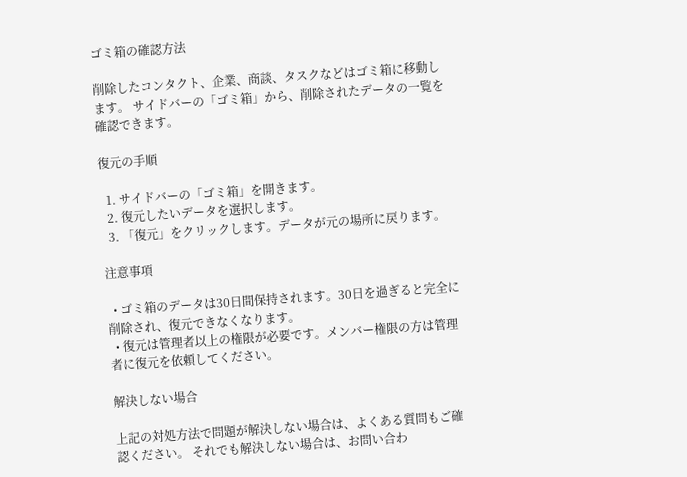ゴミ箱の確認方法

削除したコンタクト、企業、商談、タスクなどはゴミ箱に移動します。 サイドバーの「ゴミ箱」から、削除されたデータの一覧を確認できます。

復元の手順

  1. サイドバーの「ゴミ箱」を開きます。
  2. 復元したいデータを選択します。
  3. 「復元」をクリックします。データが元の場所に戻ります。

注意事項

  • ゴミ箱のデータは30日間保持されます。30日を過ぎると完全に削除され、復元できなくなります。
  • 復元は管理者以上の権限が必要です。メンバー権限の方は管理者に復元を依頼してください。

解決しない場合

上記の対処方法で問題が解決しない場合は、よくある質問もご確認ください。 それでも解決しない場合は、お問い合わ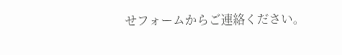せフォームからご連絡ください。